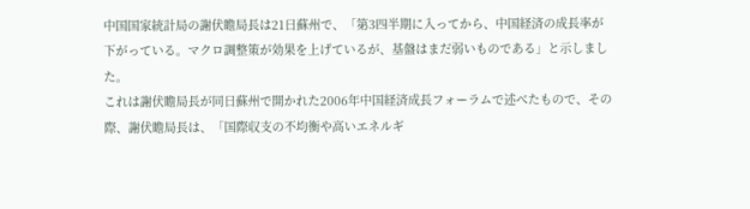中国国家統計局の謝伏瞻局長は21日蘇州で、「第3四半期に入ってから、中国経済の成長率が下がっている。マクロ調整策が効果を上げているが、基盤はまだ弱いものである」と示しました。
これは謝伏瞻局長が同日蘇州で開かれた2006年中国経済成長フォーラムで述べたもので、その際、謝伏瞻局長は、「国際収支の不均衡や高いエネルギ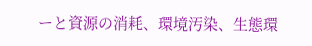ーと資源の消耗、環境汚染、生態環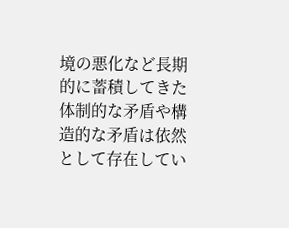境の悪化など長期的に蓄積してきた体制的な矛盾や構造的な矛盾は依然として存在してい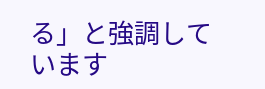る」と強調しています